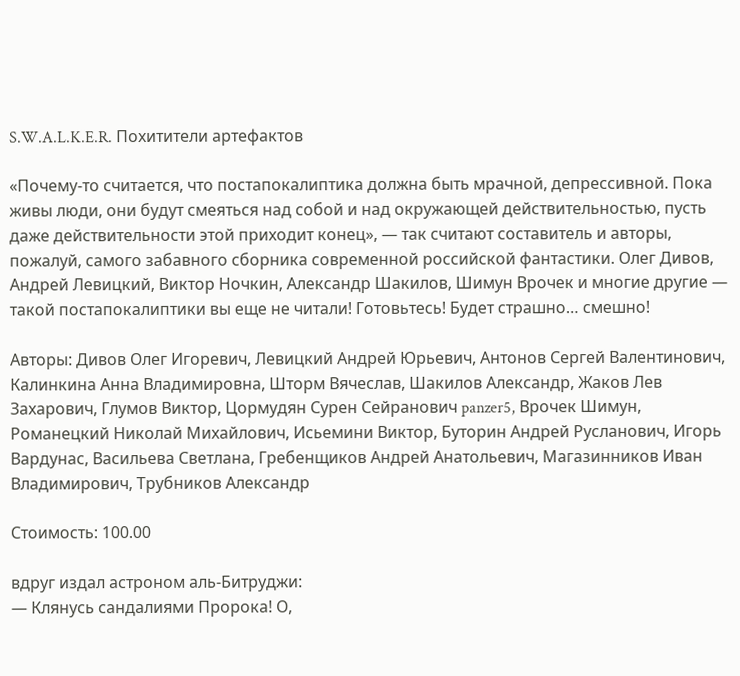S.W.A.L.K.E.R. Похитители артефактов

«Почему-то считается, что постапокалиптика должна быть мрачной, депрессивной. Пока живы люди, они будут смеяться над собой и над окружающей действительностью, пусть даже действительности этой приходит конец», — так считают составитель и авторы, пожалуй, самого забавного сборника современной российской фантастики. Олег Дивов, Андрей Левицкий, Виктор Ночкин, Александр Шакилов, Шимун Врочек и многие другие — такой постапокалиптики вы еще не читали! Готовьтесь! Будет страшно… смешно!

Авторы: Дивов Олег Игоревич, Левицкий Андрей Юрьевич, Антонов Сергей Валентинович, Калинкина Анна Владимировна, Шторм Вячеслав, Шакилов Александр, Жаков Лев Захарович, Глумов Виктор, Цормудян Сурен Сейранович panzer5, Врочек Шимун, Романецкий Николай Михайлович, Исьемини Виктор, Буторин Андрей Русланович, Игорь Вардунас, Васильева Светлана, Гребенщиков Андрей Анатольевич, Магазинников Иван Владимирович, Трубников Александр

Стоимость: 100.00

вдруг издал астроном аль-Битруджи:
— Клянусь сандалиями Пророка! О,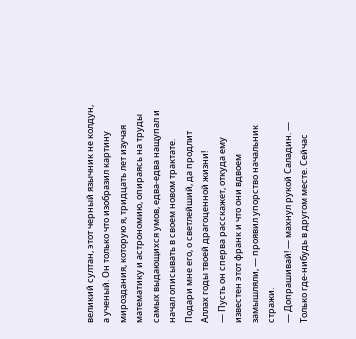великий султан, этот черный язычник не колдун, а ученый. Он только что изобразил картину мироздания, которую я, тридцать лет изучая математику и астрономию, опираясь на труды самых выдающихся умов, едва-едва нащупал и начал описывать в своем новом трактате. Подари мне его, о светлейший, да продлит Аллах годы твоей драгоценной жизни!
— Пусть он сперва расскажет, откуда ему известен этот франк и что они вдвоем замышляли, — проявил упорство начальник стражи.
— Допрашивай! — махнул рукой Саладин. — Только где-нибудь в другом месте. Сейчас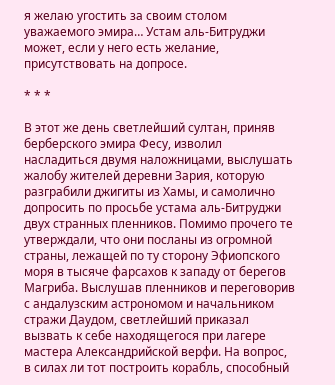я желаю угостить за своим столом уважаемого эмира… Устам аль-Битруджи может, если у него есть желание, присутствовать на допросе.

* * *

В этот же день светлейший султан, приняв берберского эмира Фесу, изволил насладиться двумя наложницами, выслушать жалобу жителей деревни Зария, которую разграбили джигиты из Хамы, и самолично допросить по просьбе устама аль-Битруджи двух странных пленников. Помимо прочего те утверждали, что они посланы из огромной страны, лежащей по ту сторону Эфиопского моря в тысяче фарсахов к западу от берегов Магриба. Выслушав пленников и переговорив с андалузским астрономом и начальником стражи Даудом, светлейший приказал вызвать к себе находящегося при лагере мастера Александрийской верфи. На вопрос, в силах ли тот построить корабль, способный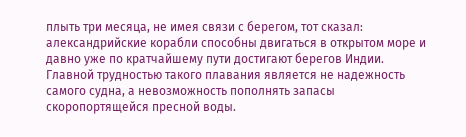плыть три месяца, не имея связи с берегом, тот сказал: александрийские корабли способны двигаться в открытом море и давно уже по кратчайшему пути достигают берегов Индии. Главной трудностью такого плавания является не надежность самого судна, а невозможность пополнять запасы скоропортящейся пресной воды.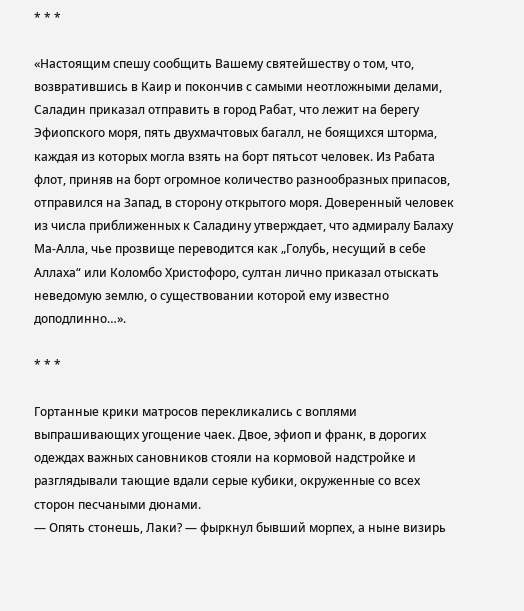* * *

«Настоящим спешу сообщить Вашему святейшеству о том, что, возвратившись в Каир и покончив с самыми неотложными делами, Саладин приказал отправить в город Рабат, что лежит на берегу Эфиопского моря, пять двухмачтовых багалл, не боящихся шторма, каждая из которых могла взять на борт пятьсот человек. Из Рабата флот, приняв на борт огромное количество разнообразных припасов, отправился на Запад, в сторону открытого моря. Доверенный человек из числа приближенных к Саладину утверждает, что адмиралу Балаху Ма-Алла, чье прозвище переводится как „Голубь, несущий в себе Аллаха“ или Коломбо Христофоро, султан лично приказал отыскать неведомую землю, о существовании которой ему известно доподлинно…».

* * *

Гортанные крики матросов перекликались с воплями выпрашивающих угощение чаек. Двое, эфиоп и франк, в дорогих одеждах важных сановников стояли на кормовой надстройке и разглядывали тающие вдали серые кубики, окруженные со всех сторон песчаными дюнами.
— Опять стонешь, Лаки? — фыркнул бывший морпех, а ныне визирь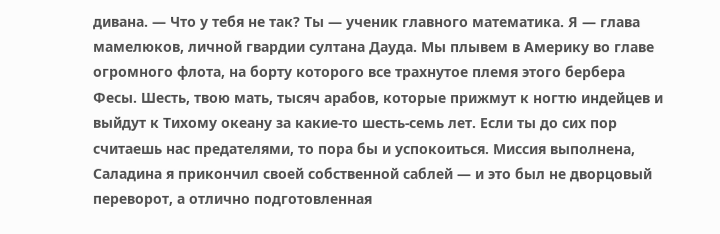дивана. — Что у тебя не так? Ты — ученик главного математика. Я — глава мамелюков, личной гвардии султана Дауда. Мы плывем в Америку во главе огромного флота, на борту которого все трахнутое племя этого бербера Фесы. Шесть, твою мать, тысяч арабов, которые прижмут к ногтю индейцев и выйдут к Тихому океану за какие-то шесть-семь лет. Если ты до сих пор считаешь нас предателями, то пора бы и успокоиться. Миссия выполнена, Саладина я прикончил своей собственной саблей — и это был не дворцовый переворот, а отлично подготовленная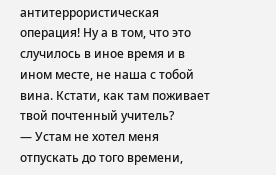антитеррористическая операция! Ну а в том, что это случилось в иное время и в ином месте, не наша с тобой вина. Кстати, как там поживает твой почтенный учитель?
— Устам не хотел меня отпускать до того времени,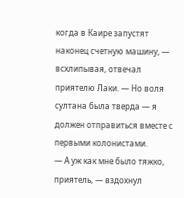когда в Каире запустят наконец счетную машину, — всхлипывая, отвечал приятелю Лаки. — Но воля султана была тверда — я должен отправиться вместе с первыми колонистами.
— А уж как мне было тяжко, приятель, — вздохнул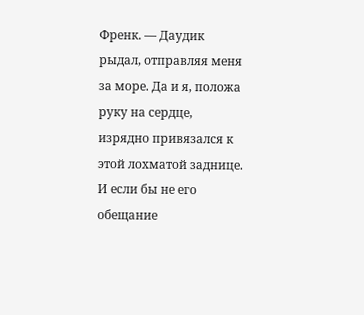Френк. — Даудик рыдал, отправляя меня за море. Да и я, положа руку на сердце, изрядно привязался к этой лохматой заднице. И если бы не его обещание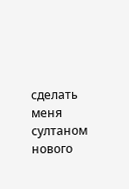сделать меня султаном нового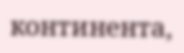континента,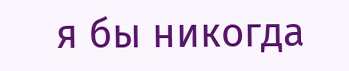я бы никогда